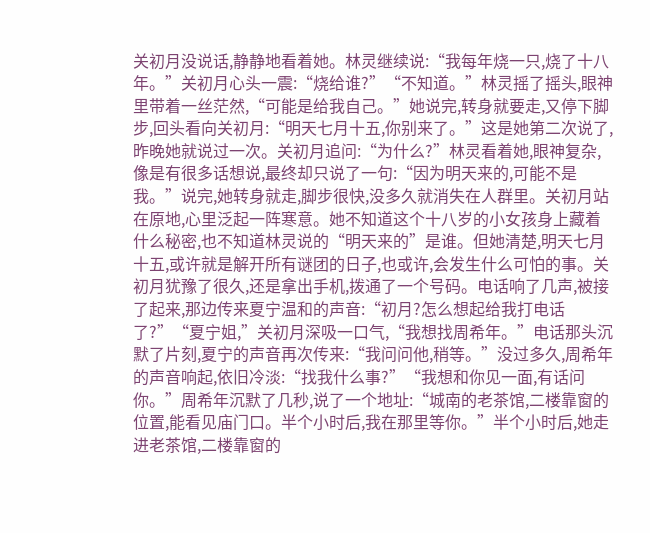关初月没说话,静静地看着她。林灵继续说:“我每年烧一只,烧了十八年。”关初月心头一震:“烧给谁?”“不知道。”林灵摇了摇头,眼神里带着一丝茫然,“可能是给我自己。”她说完,转身就要走,又停下脚步,回头看向关初月:“明天七月十五,你别来了。”这是她第二次说了,昨晚她就说过一次。关初月追问:“为什么?”林灵看着她,眼神复杂,像是有很多话想说,最终却只说了一句:“因为明天来的,可能不是我。”说完,她转身就走,脚步很快,没多久就消失在人群里。关初月站在原地,心里泛起一阵寒意。她不知道这个十八岁的小女孩身上藏着什么秘密,也不知道林灵说的“明天来的”是谁。但她清楚,明天七月十五,或许就是解开所有谜团的日子,也或许,会发生什么可怕的事。关初月犹豫了很久,还是拿出手机,拨通了一个号码。电话响了几声,被接了起来,那边传来夏宁温和的声音:“初月?怎么想起给我打电话了?”“夏宁姐,”关初月深吸一口气,“我想找周希年。”电话那头沉默了片刻,夏宁的声音再次传来:“我问问他,稍等。”没过多久,周希年的声音响起,依旧冷淡:“找我什么事?”“我想和你见一面,有话问你。”周希年沉默了几秒,说了一个地址:“城南的老茶馆,二楼靠窗的位置,能看见庙门口。半个小时后,我在那里等你。”半个小时后,她走进老茶馆,二楼靠窗的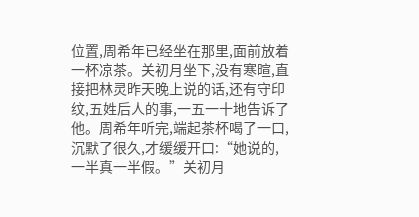位置,周希年已经坐在那里,面前放着一杯凉茶。关初月坐下,没有寒暄,直接把林灵昨天晚上说的话,还有守印纹,五姓后人的事,一五一十地告诉了他。周希年听完,端起茶杯喝了一口,沉默了很久,才缓缓开口:“她说的,一半真一半假。”关初月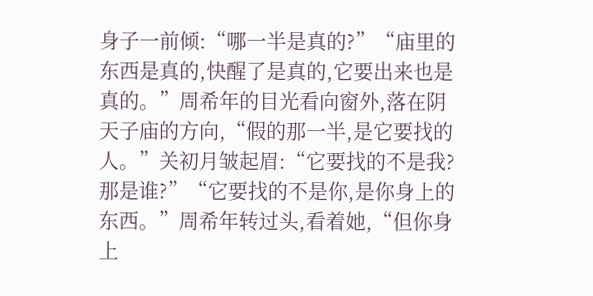身子一前倾:“哪一半是真的?”“庙里的东西是真的,快醒了是真的,它要出来也是真的。”周希年的目光看向窗外,落在阴天子庙的方向,“假的那一半,是它要找的人。”关初月皱起眉:“它要找的不是我?那是谁?”“它要找的不是你,是你身上的东西。”周希年转过头,看着她,“但你身上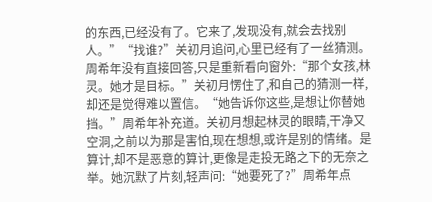的东西,已经没有了。它来了,发现没有,就会去找别人。”“找谁?”关初月追问,心里已经有了一丝猜测。周希年没有直接回答,只是重新看向窗外:“那个女孩,林灵。她才是目标。”关初月愣住了,和自己的猜测一样,却还是觉得难以置信。“她告诉你这些,是想让你替她挡。”周希年补充道。关初月想起林灵的眼睛,干净又空洞,之前以为那是害怕,现在想想,或许是别的情绪。是算计,却不是恶意的算计,更像是走投无路之下的无奈之举。她沉默了片刻,轻声问:“她要死了?”周希年点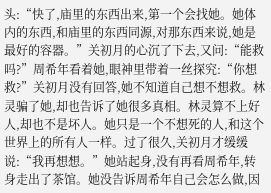头:“快了,庙里的东西出来,第一个会找她。她体内的东西,和庙里的东西同源,对那东西来说,她是最好的容器。”关初月的心沉了下去,又问:“能救吗?”周希年看着她,眼神里带着一丝探究:“你想救?”关初月没有回答,她不知道自己想不想救。林灵骗了她,却也告诉了她很多真相。林灵算不上好人,却也不是坏人。她只是一个不想死的人,和这个世界上的所有人一样。过了很久,关初月才缓缓说:“我再想想。”她站起身,没有再看周希年,转身走出了茶馆。她没告诉周希年自己会怎么做,因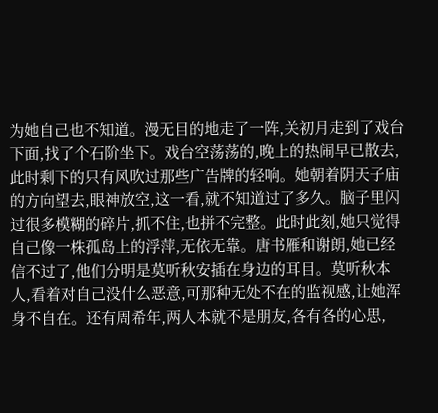为她自己也不知道。漫无目的地走了一阵,关初月走到了戏台下面,找了个石阶坐下。戏台空荡荡的,晚上的热闹早已散去,此时剩下的只有风吹过那些广告牌的轻响。她朝着阴天子庙的方向望去,眼神放空,这一看,就不知道过了多久。脑子里闪过很多模糊的碎片,抓不住,也拼不完整。此时此刻,她只觉得自己像一株孤岛上的浮萍,无依无靠。唐书雁和谢朗,她已经信不过了,他们分明是莫听秋安插在身边的耳目。莫听秋本人,看着对自己没什么恶意,可那种无处不在的监视感,让她浑身不自在。还有周希年,两人本就不是朋友,各有各的心思,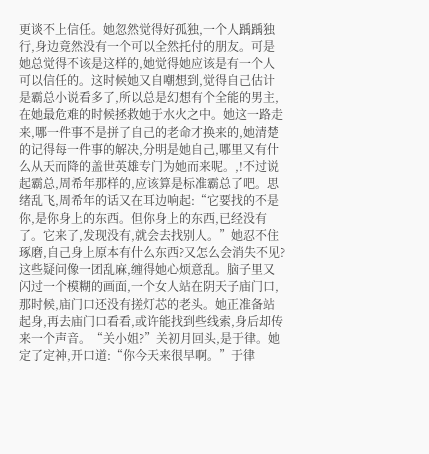更谈不上信任。她忽然觉得好孤独,一个人踽踽独行,身边竟然没有一个可以全然托付的朋友。可是她总觉得不该是这样的,她觉得她应该是有一个人可以信任的。这时候她又自嘲想到,觉得自己估计是霸总小说看多了,所以总是幻想有个全能的男主,在她最危难的时候拯救她于水火之中。她这一路走来,哪一件事不是拼了自己的老命才换来的,她清楚的记得每一件事的解决,分明是她自己,哪里又有什么从天而降的盖世英雄专门为她而来呢。,!不过说起霸总,周希年那样的,应该算是标准霸总了吧。思绪乱飞,周希年的话又在耳边响起:“它要找的不是你,是你身上的东西。但你身上的东西,已经没有了。它来了,发现没有,就会去找别人。”她忍不住琢磨,自己身上原本有什么东西?又怎么会消失不见?这些疑问像一团乱麻,缠得她心烦意乱。脑子里又闪过一个模糊的画面,一个女人站在阴天子庙门口,那时候,庙门口还没有搓灯芯的老头。她正准备站起身,再去庙门口看看,或许能找到些线索,身后却传来一个声音。“关小姐?”关初月回头,是于律。她定了定神,开口道:“你今天来很早啊。”于律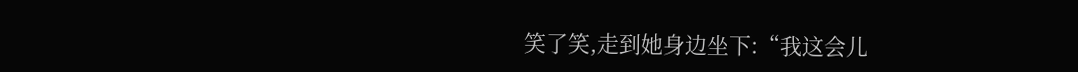笑了笑,走到她身边坐下:“我这会儿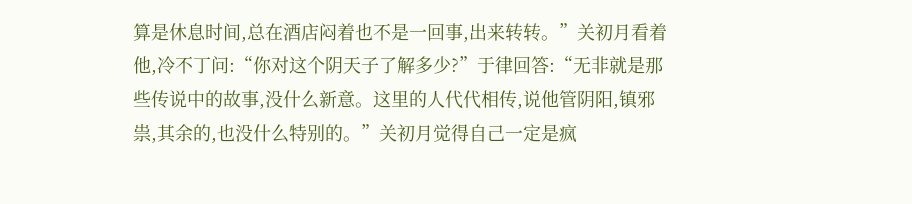算是休息时间,总在酒店闷着也不是一回事,出来转转。”关初月看着他,冷不丁问:“你对这个阴天子了解多少?”于律回答:“无非就是那些传说中的故事,没什么新意。这里的人代代相传,说他管阴阳,镇邪祟,其余的,也没什么特别的。”关初月觉得自己一定是疯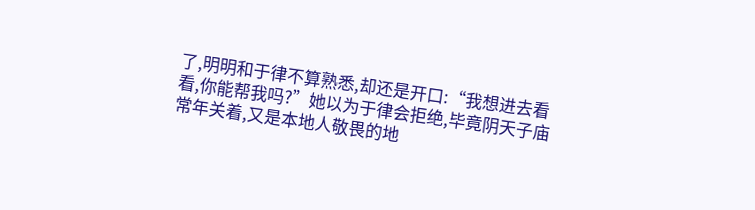了,明明和于律不算熟悉,却还是开口:“我想进去看看,你能帮我吗?”她以为于律会拒绝,毕竟阴天子庙常年关着,又是本地人敬畏的地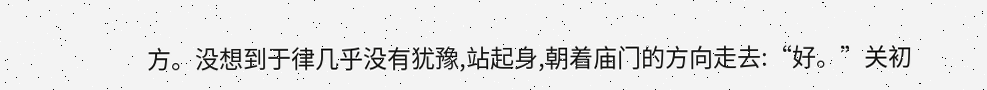方。没想到于律几乎没有犹豫,站起身,朝着庙门的方向走去:“好。”关初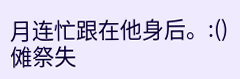月连忙跟在他身后。:()傩祭失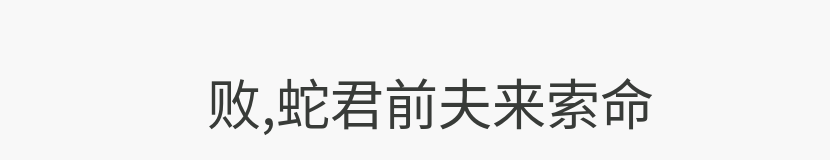败,蛇君前夫来索命